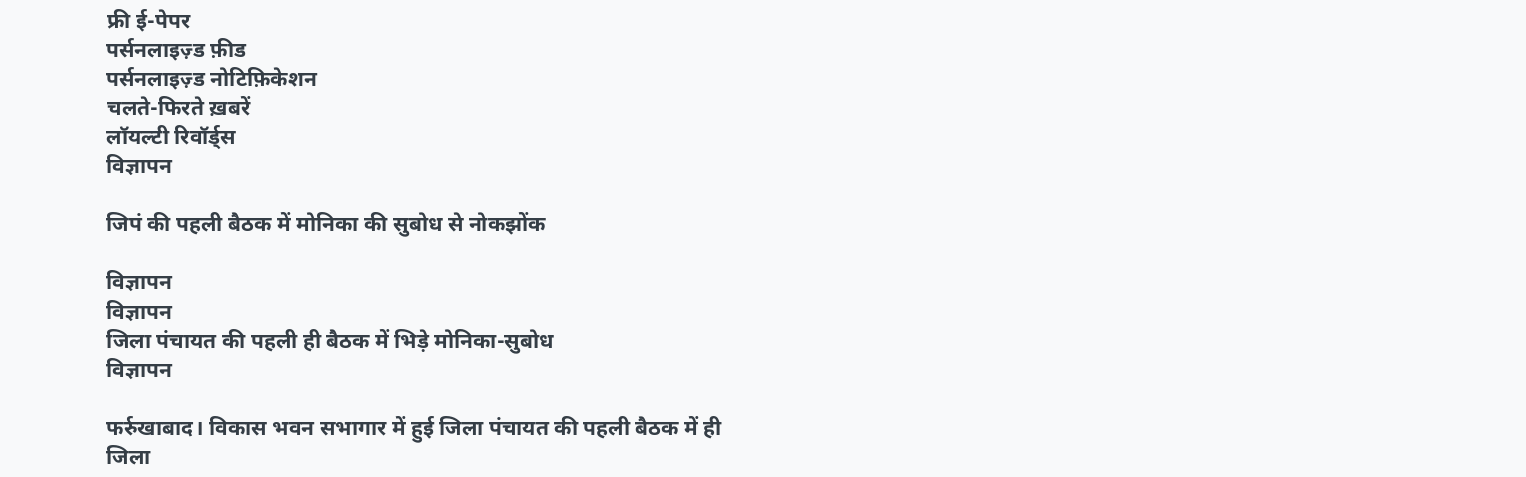फ्री ई-पेपर
पर्सनलाइज़्ड फ़ीड
पर्सनलाइज़्ड नोटिफ़िकेशन
चलते-फिरते ख़बरें
लॉयल्टी रिवॉर्ड्स
विज्ञापन

जिपं की पहली बैठक में मोनिका की सुबोध से नोकझोंक

विज्ञापन
विज्ञापन
जिला पंचायत की पहली ही बैठक में भिड़े मोनिका-सुबोध
विज्ञापन

फर्रुखाबाद। विकास भवन सभागार में हुई जिला पंचायत की पहली बैठक में ही जिला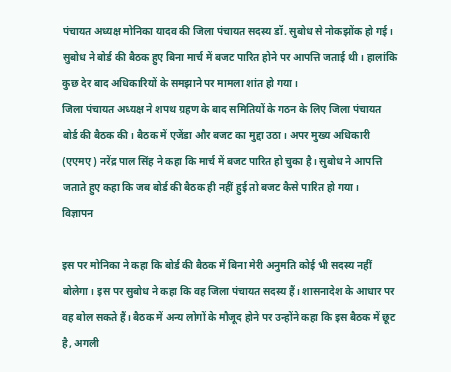पंचायत अध्यक्ष मोनिका यादव की जिला पंचायत सदस्य डॉ. सुबोध से नोकझोंक हो गई। सुबोध ने बोर्ड की बैठक हुए बिना मार्च में बजट पारित होने पर आपत्ति जताई थी। हालांकि कुछ देर बाद अधिकारियों के समझाने पर मामला शांत हो गया।
जिला पंचायत अध्यक्ष ने शपथ ग्रहण के बाद समितियों के गठन के लिए जिला पंचायत बोर्ड की बैठक की। बैठक में एजेंडा और बजट का मुद्दा उठा। अपर मुख्य अधिकारी (एएमए) नरेंद्र पाल सिंह ने कहा कि मार्च में बजट पारित हो चुका है। सुबोध ने आपत्ति जताते हुए कहा कि जब बोर्ड की बैठक ही नहीं हुई तो बजट कैसे पारित हो गया।
विज्ञापन

इस पर मोनिका ने कहा कि बोर्ड की बैठक में बिना मेरी अनुमति कोई भी सदस्य नहीं बोलेगा। इस पर सुबोध ने कहा कि वह जिला पंचायत सदस्य हैं। शासनादेश के आधार पर वह बोल सकते हैं। बैठक में अन्य लोगों के मौजूद होने पर उन्होंने कहा कि इस बैठक में छूट है, अगली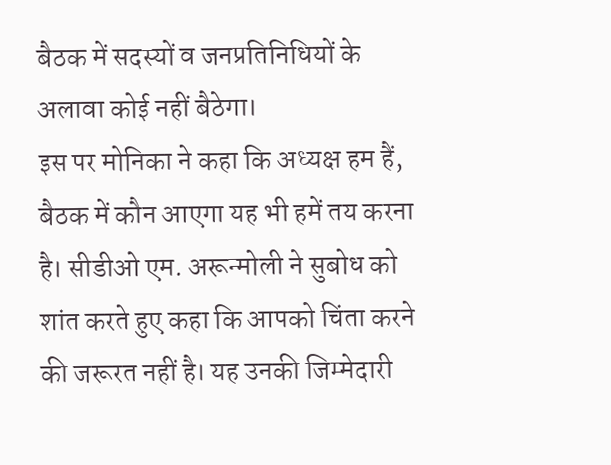बैठक में सदस्यों व जनप्रतिनिधियों के अलावा कोई नहीं बैठेगा।
इस पर मोनिका ने कहा कि अध्यक्ष हम हैं, बैठक में कौन आएगा यह भी हमें तय करना है। सीडीओ एम. अरून्मोली ने सुबोध को शांत करते हुए कहा कि आपको चिंता करने की जरूरत नहीं है। यह उनकी जिम्मेदारी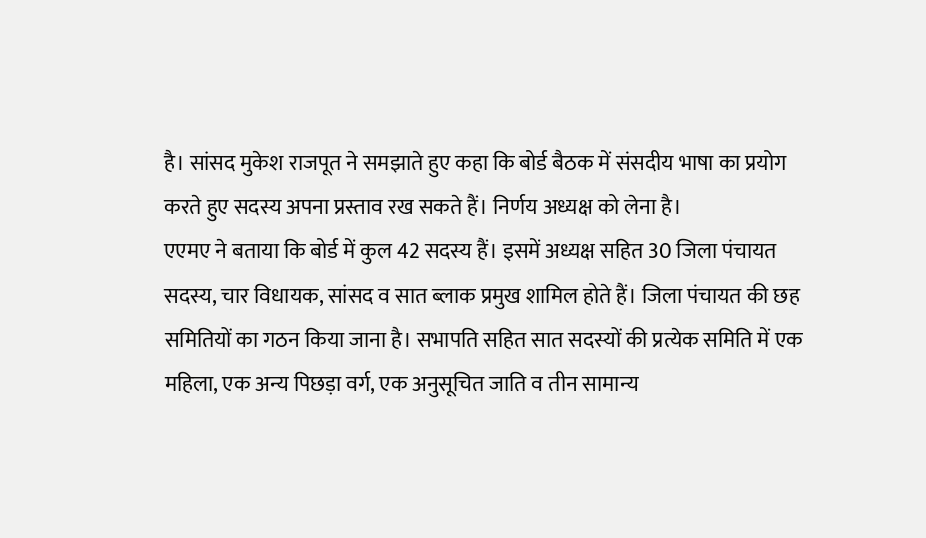है। सांसद मुकेश राजपूत ने समझाते हुए कहा कि बोर्ड बैठक में संसदीय भाषा का प्रयोग करते हुए सदस्य अपना प्रस्ताव रख सकते हैं। निर्णय अध्यक्ष को लेना है।
एएमए ने बताया कि बोर्ड में कुल 42 सदस्य हैं। इसमें अध्यक्ष सहित 30 जिला पंचायत सदस्य, चार विधायक, सांसद व सात ब्लाक प्रमुख शामिल होते हैं। जिला पंचायत की छह समितियों का गठन किया जाना है। सभापति सहित सात सदस्यों की प्रत्येक समिति में एक महिला, एक अन्य पिछड़ा वर्ग, एक अनुसूचित जाति व तीन सामान्य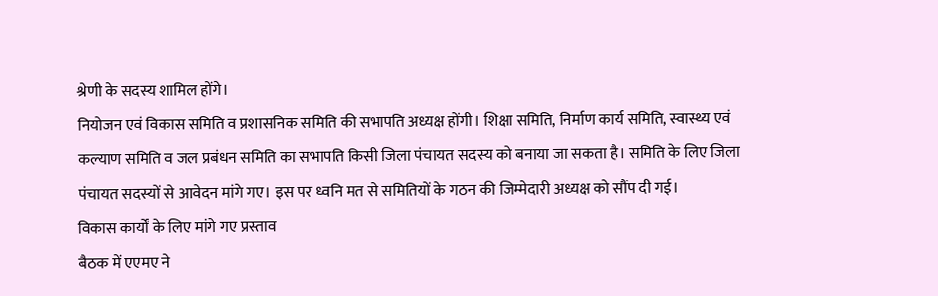श्रेणी के सदस्य शामिल होंगे।
नियोजन एवं विकास समिति व प्रशासनिक समिति की सभापति अध्यक्ष होंगी। शिक्षा समिति, निर्माण कार्य समिति, स्वास्थ्य एवं कल्याण समिति व जल प्रबंधन समिति का सभापति किसी जिला पंचायत सदस्य को बनाया जा सकता है। समिति के लिए जिला पंचायत सदस्यों से आवेदन मांगे गए। इस पर ध्वनि मत से समितियों के गठन की जिम्मेदारी अध्यक्ष को सौंप दी गई।
विकास कार्यों के लिए मांगे गए प्रस्ताव
बैठक में एएमए ने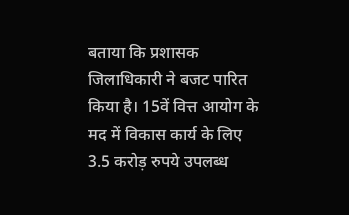बताया कि प्रशासक जिलाधिकारी ने बजट पारित किया है। 15वें वित्त आयोग के मद में विकास कार्य के लिए 3.5 करोड़ रुपये उपलब्ध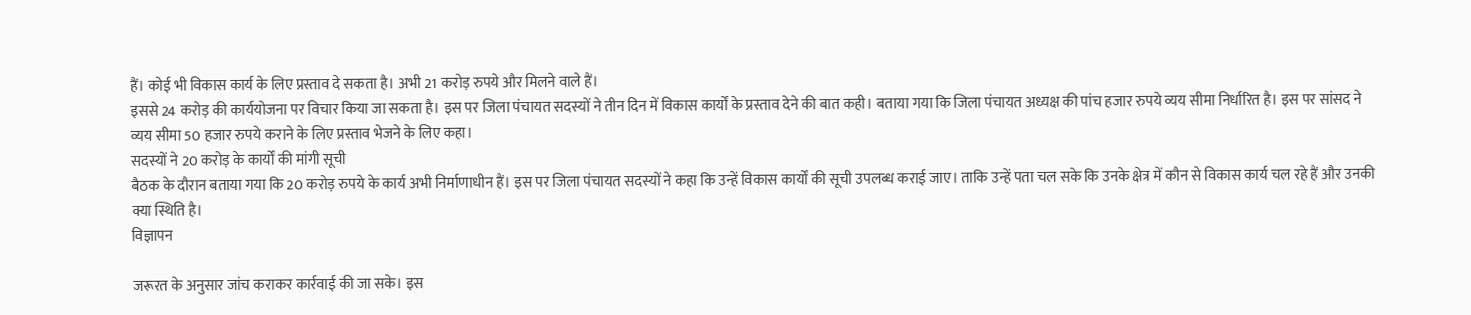हैं। कोई भी विकास कार्य के लिए प्रस्ताव दे सकता है। अभी 21 करोड़ रुपये और मिलने वाले हैं।
इससे 24 करोड़ की कार्ययोजना पर विचार किया जा सकता है। इस पर जिला पंचायत सदस्यों ने तीन दिन में विकास कार्यों के प्रस्ताव देने की बात कही। बताया गया कि जिला पंचायत अध्यक्ष की पांच हजार रुपये व्यय सीमा निर्धारित है। इस पर सांसद ने व्यय सीमा 50 हजार रुपये कराने के लिए प्रस्ताव भेजने के लिए कहा।
सदस्यों ने 20 करोड़ के कार्यों की मांगी सूची
बैठक के दौरान बताया गया कि 20 करोड़ रुपये के कार्य अभी निर्माणाधीन हैं। इस पर जिला पंचायत सदस्यों ने कहा कि उन्हें विकास कार्यों की सूची उपलब्ध कराई जाए। ताकि उन्हें पता चल सके कि उनके क्षेत्र में कौन से विकास कार्य चल रहे हैं और उनकी क्या स्थिति है।
विज्ञापन

जरूरत के अनुसार जांच कराकर कार्रवाई की जा सके। इस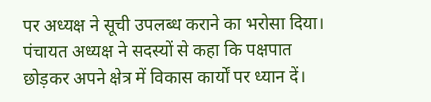पर अध्यक्ष ने सूची उपलब्ध कराने का भरोसा दिया। पंचायत अध्यक्ष ने सदस्यों से कहा कि पक्षपात छोड़कर अपने क्षेत्र में विकास कार्यों पर ध्यान दें।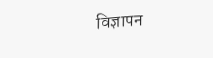विज्ञापन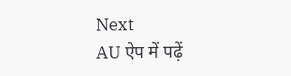Next
AU ऐप में पढ़ें